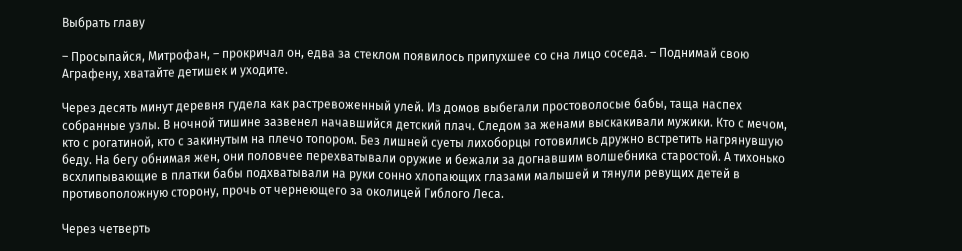Выбрать главу

– Просыпайся, Митрофан, – прокричал он, едва за стеклом появилось припухшее со сна лицо соседа. – Поднимай свою Аграфену, хватайте детишек и уходите.

Через десять минут деревня гудела как растревоженный улей. Из домов выбегали простоволосые бабы, таща наспех собранные узлы. В ночной тишине зазвенел начавшийся детский плач. Следом за женами выскакивали мужики. Кто с мечом, кто с рогатиной, кто с закинутым на плечо топором. Без лишней суеты лихоборцы готовились дружно встретить нагрянувшую беду. На бегу обнимая жен, они половчее перехватывали оружие и бежали за догнавшим волшебника старостой. А тихонько всхлипывающие в платки бабы подхватывали на руки сонно хлопающих глазами малышей и тянули ревущих детей в противоположную сторону, прочь от чернеющего за околицей Гиблого Леса.

Через четверть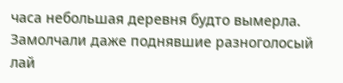часа небольшая деревня будто вымерла. Замолчали даже поднявшие разноголосый лай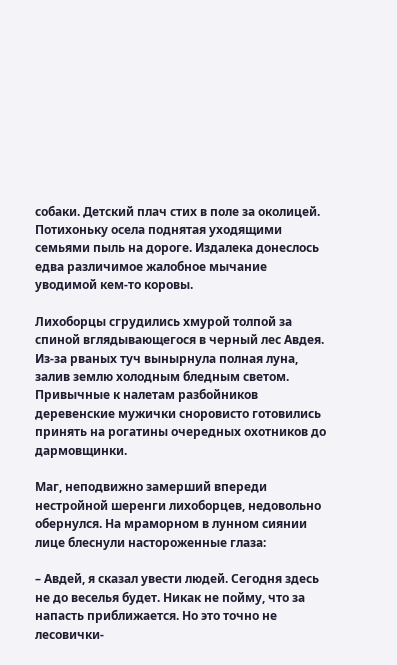собаки. Детский плач стих в поле за околицей. Потихоньку осела поднятая уходящими семьями пыль на дороге. Издалека донеслось едва различимое жалобное мычание уводимой кем-то коровы.

Лихоборцы сгрудились хмурой толпой за спиной вглядывающегося в черный лес Авдея. Из-за рваных туч вынырнула полная луна, залив землю холодным бледным светом. Привычные к налетам разбойников деревенские мужички сноровисто готовились принять на рогатины очередных охотников до дармовщинки.

Маг, неподвижно замерший впереди нестройной шеренги лихоборцев, недовольно обернулся. На мраморном в лунном сиянии лице блеснули настороженные глаза:

– Авдей, я сказал увести людей. Сегодня здесь не до веселья будет. Никак не пойму, что за напасть приближается. Но это точно не лесовички-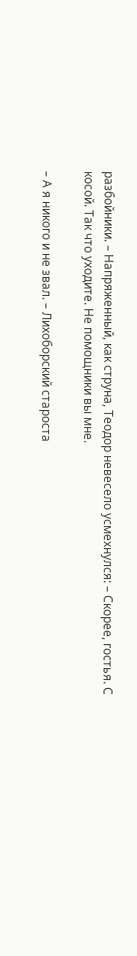разбойники. – Напряженный, как струна, Теодор невесело усмехнулся: – Скорее, гостья. С косой. Так что уходите. Не помощники вы мне.

– А я никого и не звал. – Лихоборский староста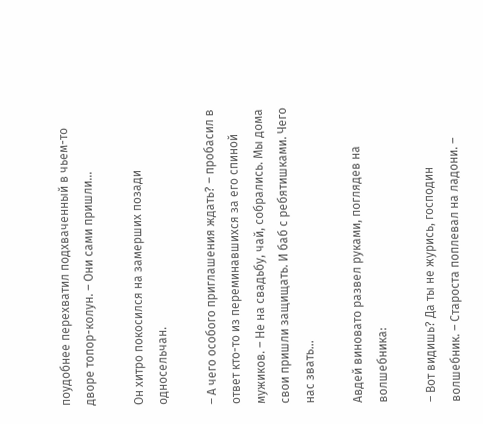поудобнее перехватил подхваченный в чьем-то дворе топор-колун. – Они сами пришли…

Он хитро покосился на замерших позади односельчан.

– А чего особого приглашения ждать? – пробасил в ответ кто-то из переминавшихся за его спиной мужиков. – Не на свадьбу, чай, собрались. Мы дома свои пришли защищать. И баб с ребятишками. Чего нас звать…

Авдей виновато развел руками, поглядев на волшебника:

– Вот видишь? Да ты не журись, господин волшебник. – Староста поплевал на ладони. –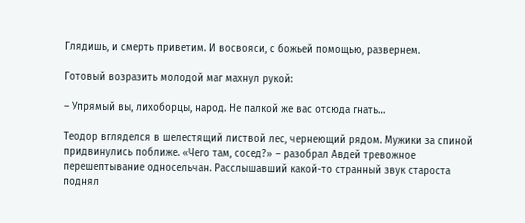Глядишь, и смерть приветим. И восвояси, с божьей помощью, развернем.

Готовый возразить молодой маг махнул рукой:

– Упрямый вы, лихоборцы, народ. Не палкой же вас отсюда гнать…

Теодор вгляделся в шелестящий листвой лес, чернеющий рядом. Мужики за спиной придвинулись поближе. «Чего там, сосед?» – разобрал Авдей тревожное перешептывание односельчан. Расслышавший какой-то странный звук староста поднял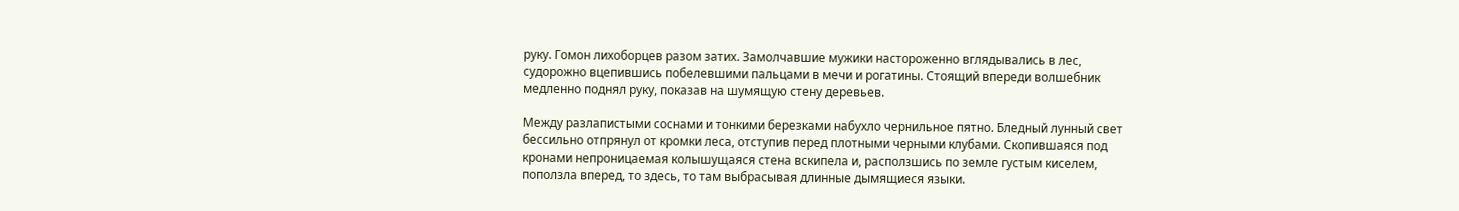руку. Гомон лихоборцев разом затих. Замолчавшие мужики настороженно вглядывались в лес, судорожно вцепившись побелевшими пальцами в мечи и рогатины. Стоящий впереди волшебник медленно поднял руку, показав на шумящую стену деревьев.

Между разлапистыми соснами и тонкими березками набухло чернильное пятно. Бледный лунный свет бессильно отпрянул от кромки леса, отступив перед плотными черными клубами. Скопившаяся под кронами непроницаемая колышущаяся стена вскипела и, расползшись по земле густым киселем, поползла вперед, то здесь, то там выбрасывая длинные дымящиеся языки.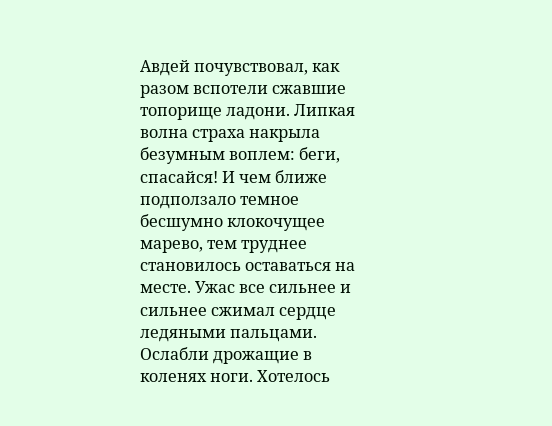Авдей почувствовал, как разом вспотели сжавшие топорище ладони. Липкая волна страха накрыла безумным воплем: беги, спасайся! И чем ближе подползало темное бесшумно клокочущее марево, тем труднее становилось оставаться на месте. Ужас все сильнее и сильнее сжимал сердце ледяными пальцами. Ослабли дрожащие в коленях ноги. Хотелось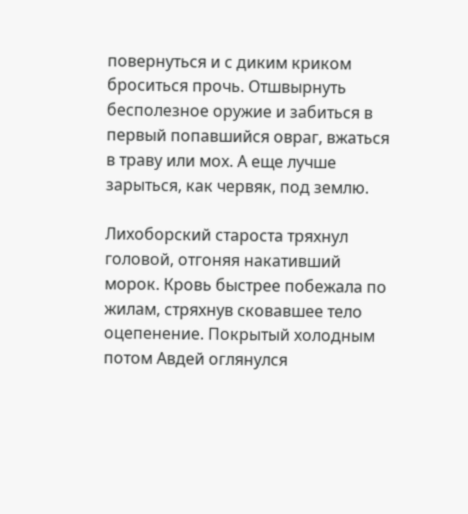повернуться и с диким криком броситься прочь. Отшвырнуть бесполезное оружие и забиться в первый попавшийся овраг, вжаться в траву или мох. А еще лучше зарыться, как червяк, под землю.

Лихоборский староста тряхнул головой, отгоняя накативший морок. Кровь быстрее побежала по жилам, стряхнув сковавшее тело оцепенение. Покрытый холодным потом Авдей оглянулся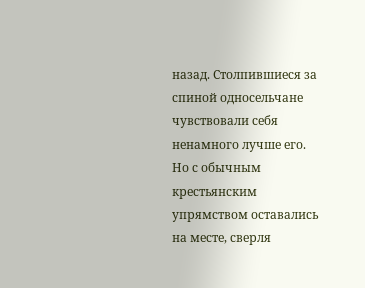назад. Столпившиеся за спиной односельчане чувствовали себя ненамного лучше его. Но с обычным крестьянским упрямством оставались на месте, сверля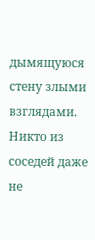дымящуюся стену злыми взглядами. Никто из соседей даже не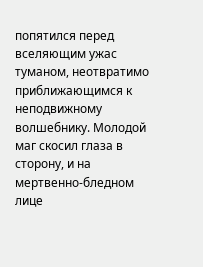попятился перед вселяющим ужас туманом, неотвратимо приближающимся к неподвижному волшебнику. Молодой маг скосил глаза в сторону, и на мертвенно-бледном лице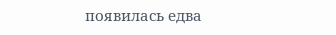появилась едва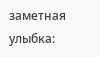заметная улыбка: